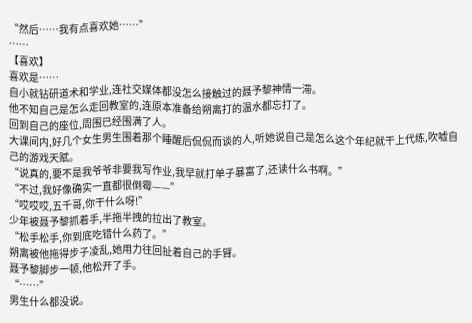“然后……我有点喜欢她……”
……
【喜欢】
喜欢是……
自小就钻研道术和学业,连社交媒体都没怎么接触过的聂予黎神情一滞。
他不知自己是怎么走回教室的,连原本准备给朔离打的温水都忘打了。
回到自己的座位,周围已经围满了人。
大课间内,好几个女生男生围着那个睡醒后侃侃而谈的人,听她说自己是怎么这个年纪就干上代练,吹嘘自己的游戏天赋。
“说真的,要不是我爷爷非要我写作业,我早就打单子暴富了,还读什么书啊。”
“不过,我好像确实一直都很倒霉——”
“哎哎哎,五千哥,你干什么呀!”
少年被聂予黎抓着手,半拖半拽的拉出了教室。
“松手松手,你到底吃错什么药了。”
朔离被他拖得步子凌乱,她用力往回扯着自己的手臂。
聂予黎脚步一顿,他松开了手。
“……”
男生什么都没说。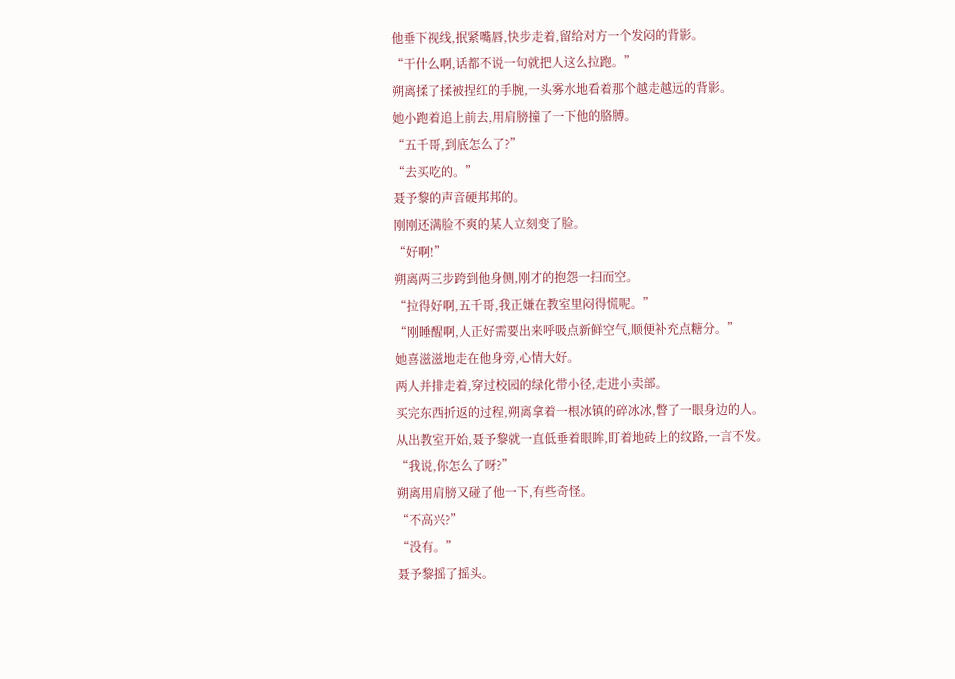他垂下视线,抿紧嘴唇,快步走着,留给对方一个发闷的背影。
“干什么啊,话都不说一句就把人这么拉跑。”
朔离揉了揉被捏红的手腕,一头雾水地看着那个越走越远的背影。
她小跑着追上前去,用肩膀撞了一下他的胳膊。
“五千哥,到底怎么了?”
“去买吃的。”
聂予黎的声音硬邦邦的。
刚刚还满脸不爽的某人立刻变了脸。
“好啊!”
朔离两三步跨到他身侧,刚才的抱怨一扫而空。
“拉得好啊,五千哥,我正嫌在教室里闷得慌呢。”
“刚睡醒啊,人正好需要出来呼吸点新鲜空气,顺便补充点糖分。”
她喜滋滋地走在他身旁,心情大好。
两人并排走着,穿过校园的绿化带小径,走进小卖部。
买完东西折返的过程,朔离拿着一根冰镇的碎冰冰,瞥了一眼身边的人。
从出教室开始,聂予黎就一直低垂着眼眸,盯着地砖上的纹路,一言不发。
“我说,你怎么了呀?”
朔离用肩膀又碰了他一下,有些奇怪。
“不高兴?”
“没有。”
聂予黎摇了摇头。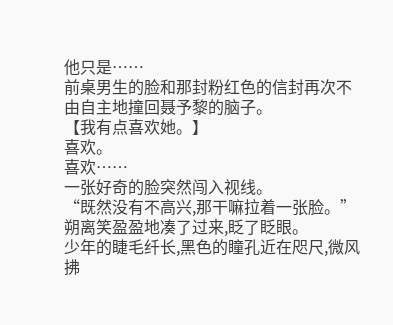他只是……
前桌男生的脸和那封粉红色的信封再次不由自主地撞回聂予黎的脑子。
【我有点喜欢她。】
喜欢。
喜欢……
一张好奇的脸突然闯入视线。
“既然没有不高兴,那干嘛拉着一张脸。”
朔离笑盈盈地凑了过来,眨了眨眼。
少年的睫毛纤长,黑色的瞳孔近在咫尺,微风拂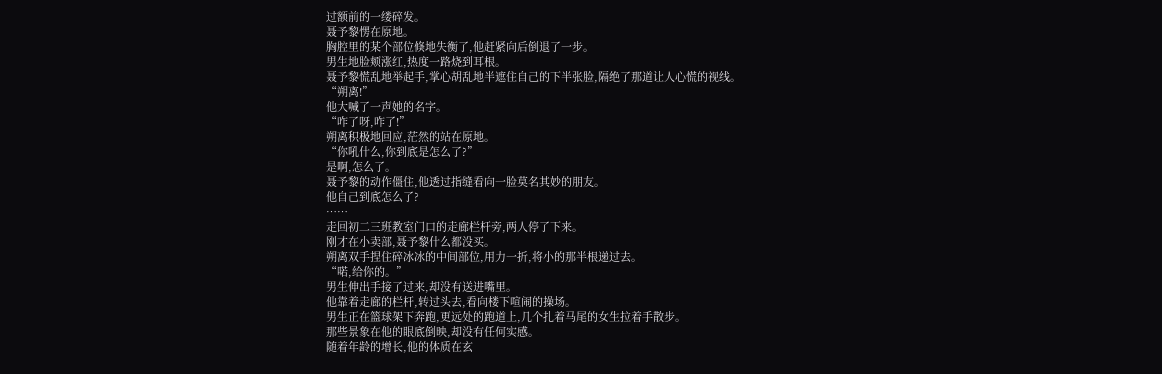过额前的一缕碎发。
聂予黎愣在原地。
胸腔里的某个部位倏地失衡了,他赶紧向后倒退了一步。
男生地脸颊涨红,热度一路烧到耳根。
聂予黎慌乱地举起手,掌心胡乱地半遮住自己的下半张脸,隔绝了那道让人心慌的视线。
“朔离!”
他大喊了一声她的名字。
“咋了呀,咋了!”
朔离积极地回应,茫然的站在原地。
“你吼什么,你到底是怎么了?”
是啊,怎么了。
聂予黎的动作僵住,他透过指缝看向一脸莫名其妙的朋友。
他自己到底怎么了?
……
走回初二三班教室门口的走廊栏杆旁,两人停了下来。
刚才在小卖部,聂予黎什么都没买。
朔离双手捏住碎冰冰的中间部位,用力一折,将小的那半根递过去。
“喏,给你的。”
男生伸出手接了过来,却没有送进嘴里。
他靠着走廊的栏杆,转过头去,看向楼下喧闹的操场。
男生正在篮球架下奔跑,更远处的跑道上,几个扎着马尾的女生拉着手散步。
那些景象在他的眼底倒映,却没有任何实感。
随着年龄的增长,他的体质在玄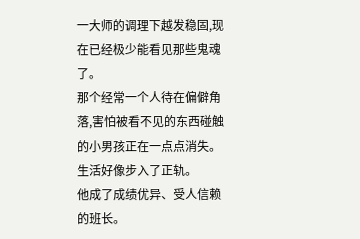一大师的调理下越发稳固,现在已经极少能看见那些鬼魂了。
那个经常一个人待在偏僻角落,害怕被看不见的东西碰触的小男孩正在一点点消失。
生活好像步入了正轨。
他成了成绩优异、受人信赖的班长。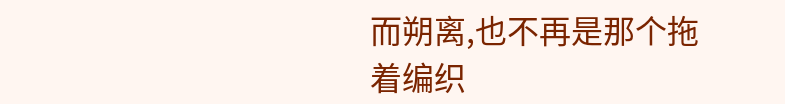而朔离,也不再是那个拖着编织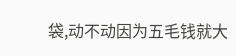袋,动不动因为五毛钱就大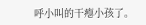呼小叫的干瘪小孩了。